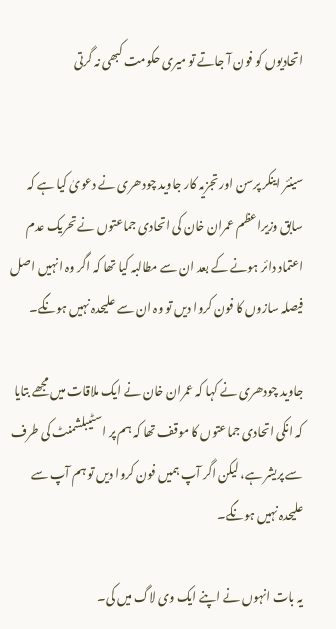اتحادیوں کو فون آ جاتے تو میری حکومت کبھی نہ گرتی


سینئر اینکر پرسن اور تجزیہ کار جاوید چودھری نے دعویٰ کیا ہے کہ سابق وزیراعظم عمران خان کی اتحادی جماعتوں نے تحریک عدم اعتماد دائر ہونے کے بعد ان سے مطالبہ کیا تھا کہ اگر وہ انہیں اصل فیصلہ سازوں کا فون کروا دیں تو وہ ان سے علیحدہ نہیں ہونگے۔

جاوید چودھری نے کہا کہ عمران خان نے ایک ملاقات میں مجھے بتایا کہ انکی اتحادی جماعتوں کا موقف تھا کہ ہم پر اسٹیبلشمنٹ کی طرف سے پریشر ہے، لیکن اگر آپ ہمیں فون کروا دیں تو ہم آپ سے علیحدہ نہیں ہونگے۔

یہ بات انہوں نے اپنے ایک وی لاگ میں کی۔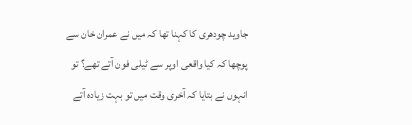جاوید چودھری کا کہنا تھا کہ میں نے عمران خان سے پوچھا کہ کیا واقعی اوپر سے ٹیلی فون آتے تھے؟ تو انہوں نے بتایا کہ آخری وقت میں تو بہت زیادہ آتے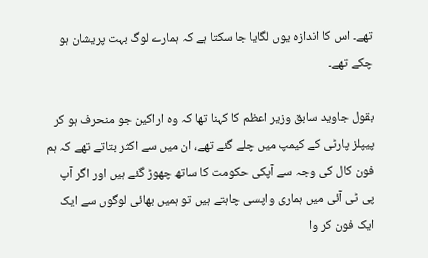تھے۔ اس کا اندازہ یوں لگایا جا سکتا ہے کہ ہمارے لوگ بہت پریشان ہو چکے تھے۔

بقول جاوید سابق وزیر اعظم کا کہنا تھا کہ وہ اراکین جو منحرف ہو کر پیپلز پارٹی کے کیمپ میں چلے گئے تھے، ان میں سے اکثر بتاتے تھے کہ ہم فون کال کی وجہ سے آپکی حکومت کا ساتھ چھوڑ گئے ہیں اور اگر آپ پی ٹی آئی میں ہماری واپسی چاہتے ہیں تو ہمیں بھائی لوگوں سے ایک ایک فون کر وا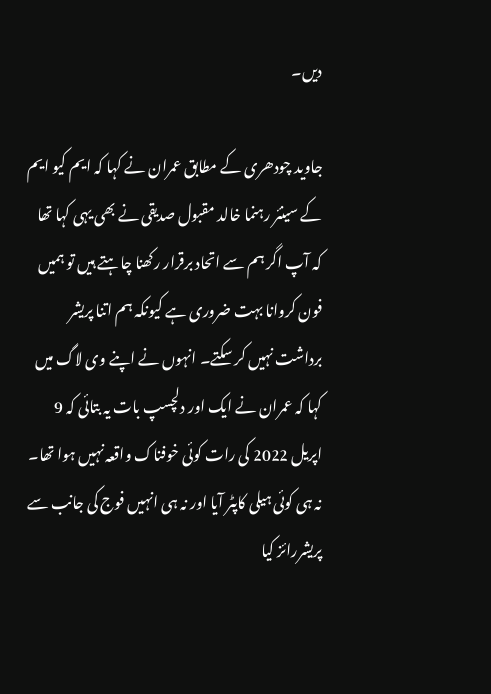دیں۔

جاوید چودھری کے مطابق عمران نے کہا کہ ایم کیو ایم کے سینئر رہنما خالد مقبول صدیقی نے بھی یہی کہا تھا کہ آپ اگر ہم سے اتحاد برقرار رکھنا چاہتے ہیں تو ہمیں فون کروانا بہت ضروری ہے کیونکہ ہم اتنا پریشر برداشت نہیں کر سکتے۔ انہوں نے اپنے وی لاگ میں کہا کہ عمران نے ایک اور دلچسپ بات یہ بتائی کہ 9 اپریل 2022 کی رات کوئی خوفناک واقعہ نہیں ہوا تھا۔ نہ ہی کوئی ہیلی کاپٹر آیا اور نہ ہی انہیں فوج کی جانب سے پریشررائز کیا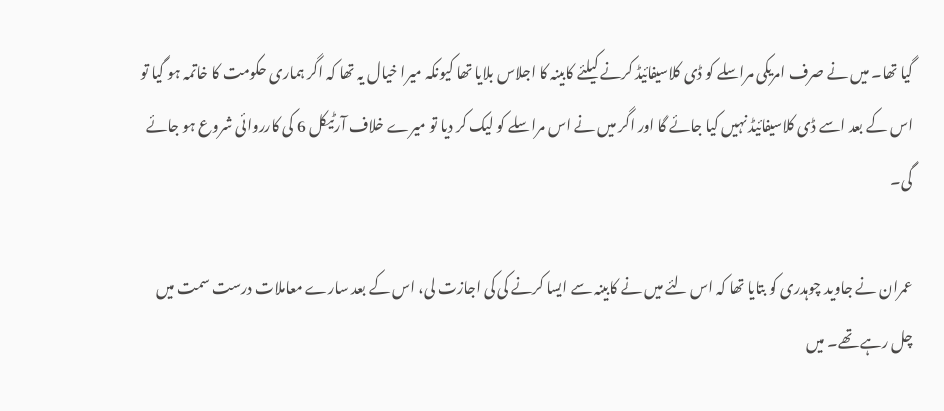گیا تھا۔ میں نے صرف امریکی مراسلے کو ڈی کلاسیفائیڈ کرنے کیلئے کابینہ کا اجلاس بلایا تھا کیونکہ میرا خیال یہ تھا کہ اگر ہماری حکومت کا خاتمہ ہو گیا تو اس کے بعد اسے ڈی کلاسیفائیڈ نہیں کیا جائے گا اور اگر میں نے اس مراسلے کو لیک کر دیا تو میرے خلاف آرٹیکل 6 کی کارروائی شروع ہو جائے گی۔

عمران نے جاوید چوہدری کو بتایا تھا کہ اس لئے میں نے کابینہ سے ایسا کرنے کی کی اجازت لی، اس کے بعد سارے معاملات درست سمت میں چل رہے تھے۔ میں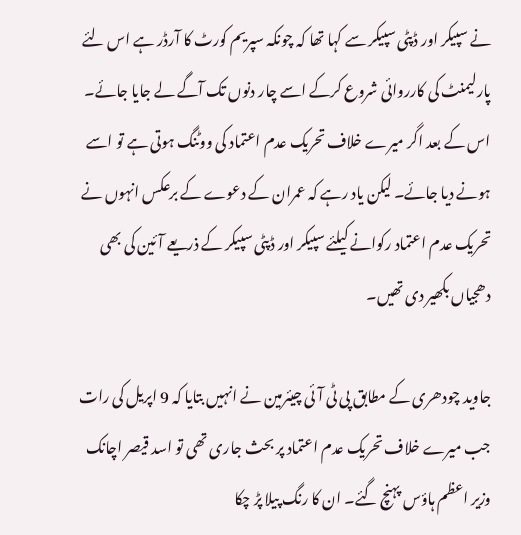نے سپیکر اور ڈپٹی سپیکر سے کہا تھا کہ چونکہ سپریم کورٹ کا آرڈر ہے اس لئے پارلیمنٹ کی کارروائی شروع کرکے اسے چار دنوں تک آگے لے جایا جائے۔ اس کے بعد اگر میرے خلاف تحریک عدم اعتماد کی ووٹنگ ہوتی ہے تو اسے ہونے دیا جائے۔ لیکن یاد رہے کہ عمران کے دعوے کے برعکس انہوں نے تحریک عدم اعتماد رکوانے کیلئے سپیکر اور ڈپٹی سپیکر کے ذریعے آئین کی بھی دھجیاں بکھیر دی تھیں۔

جاوید چودھری کے مطابق پی ٹی آئی چیئرمین نے انہیں بتایا کہ 9 اپریل کی رات جب میرے خلاف تحریک عدم اعتماد پر بحث جاری تھی تو اسد قیصر اچانک وزیر اعظم ہاؤس پہنچ گئے۔ ان کا رنگ پیلا پڑ چکا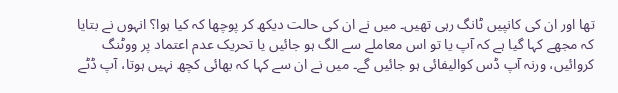تھا اور ان کی کانپیں ٹانگ رہی تھیں۔ میں نے ان کی حالت دیکھ کر پوچھا کہ کیا ہوا؟ انہوں نے بتایا کہ مجھے کہا گیا ہے کہ آپ یا تو اس معاملے سے الگ ہو جائیں یا تحریک عدم اعتماد پر ووٹنگ کروائیں، ورنہ آپ ڈس کوالیفائی ہو جائیں گے۔ میں نے ان سے کہا کہ بھائی کچھ نہیں ہوتا، آپ ڈٹے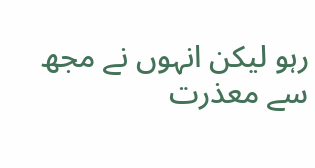رہو لیکن انہوں نے مجھ سے معذرت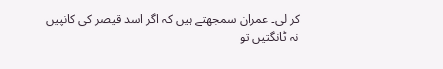کر لی۔ عمران سمجھتے ہیں کہ اگر اسد قیصر کی کانپیں نہ ٹانگتیں تو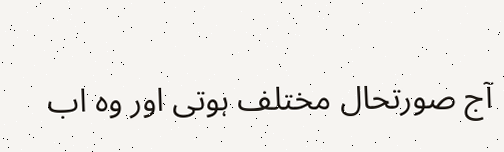آج صورتحال مختلف ہوتی اور وہ اب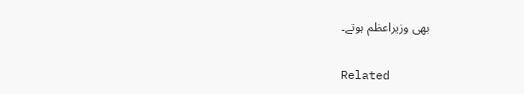بھی وزیراعظم ہوتے۔

Related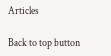Articles

Back to top button